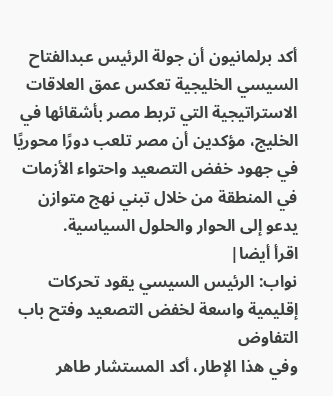أكد برلمانيون أن جولة الرئيس عبدالفتاح السيسي الخليجية تعكس عمق العلاقات الاستراتيجية التي تربط مصر بأشقائها في الخليج، مؤكدين أن مصر تلعب دورًا محوريًا في جهود خفض التصعيد واحتواء الأزمات في المنطقة من خلال تبني نهج متوازن يدعو إلى الحوار والحلول السياسية.
اقرأ أيضا|
نواب: الرئيس السيسي يقود تحركات إقليمية واسعة لخفض التصعيد وفتح باب التفاوض
وفي هذا الإطار، أكد المستشار طاهر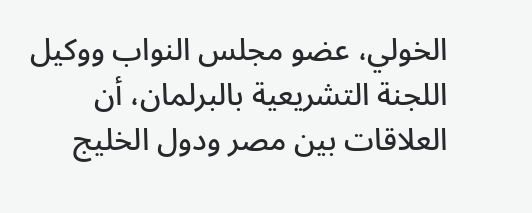الخولي، عضو مجلس النواب ووكيل اللجنة التشريعية بالبرلمان، أن العلاقات بين مصر ودول الخليج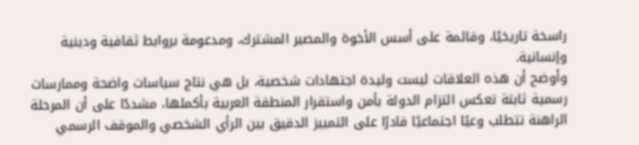راسخة تاريخيًا، وقائمة على أسس الأخوة والمصير المشترك، ومدعومة بروابط ثقافية ودينية وإنسانية.
وأوضح أن هذه العلاقات ليست وليدة اجتهادات شخصية، بل هي نتاج سياسات واضحة وممارسات رسمية ثابتة تعكس التزام الدولة بأمن واستقرار المنطقة العربية بأكملها، مشددًا على أن المرحلة الراهنة تتطلب وعيًا اجتماعيًا قادرًا على التمييز الدقيق بين الرأي الشخصي والموقف الرسمي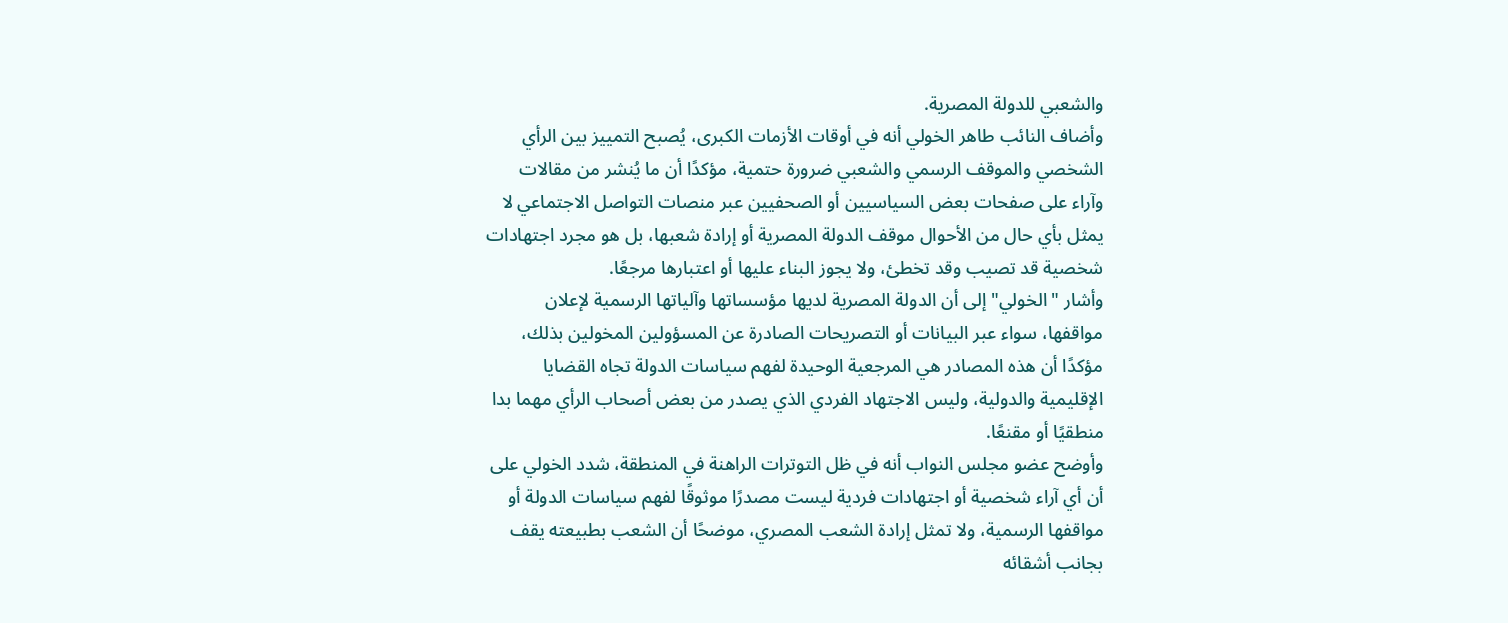والشعبي للدولة المصرية.
وأضاف النائب طاهر الخولي أنه في أوقات الأزمات الكبرى، يُصبح التمييز بين الرأي الشخصي والموقف الرسمي والشعبي ضرورة حتمية، مؤكدًا أن ما يُنشر من مقالات وآراء على صفحات بعض السياسيين أو الصحفيين عبر منصات التواصل الاجتماعي لا يمثل بأي حال من الأحوال موقف الدولة المصرية أو إرادة شعبها، بل هو مجرد اجتهادات شخصية قد تصيب وقد تخطئ، ولا يجوز البناء عليها أو اعتبارها مرجعًا.
وأشار "الخولي" إلى أن الدولة المصرية لديها مؤسساتها وآلياتها الرسمية لإعلان مواقفها، سواء عبر البيانات أو التصريحات الصادرة عن المسؤولين المخولين بذلك، مؤكدًا أن هذه المصادر هي المرجعية الوحيدة لفهم سياسات الدولة تجاه القضايا الإقليمية والدولية، وليس الاجتهاد الفردي الذي يصدر من بعض أصحاب الرأي مهما بدا منطقيًا أو مقنعًا.
وأوضح عضو مجلس النواب أنه في ظل التوترات الراهنة في المنطقة، شدد الخولي على أن أي آراء شخصية أو اجتهادات فردية ليست مصدرًا موثوقًا لفهم سياسات الدولة أو مواقفها الرسمية، ولا تمثل إرادة الشعب المصري، موضحًا أن الشعب بطبيعته يقف بجانب أشقائه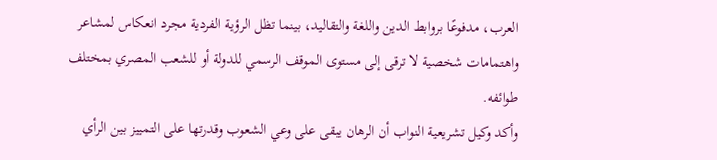العرب، مدفوعًا بروابط الدين واللغة والتقاليد، بينما تظل الرؤية الفردية مجرد انعكاس لمشاعر واهتمامات شخصية لا ترقى إلى مستوى الموقف الرسمي للدولة أو للشعب المصري بمختلف طوائفه.
وأكد وكيل تشريعية النواب أن الرهان يبقى على وعي الشعوب وقدرتها على التمييز بين الرأي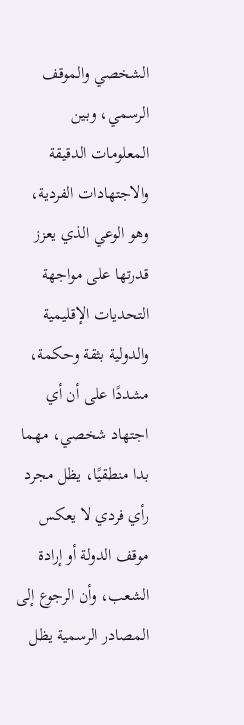الشخصي والموقف الرسمي، وبين المعلومات الدقيقة والاجتهادات الفردية، وهو الوعي الذي يعزز قدرتها على مواجهة التحديات الإقليمية والدولية بثقة وحكمة، مشددًا على أن أي اجتهاد شخصي، مهما بدا منطقيًا، يظل مجرد رأي فردي لا يعكس موقف الدولة أو إرادة الشعب، وأن الرجوع إلى المصادر الرسمية يظل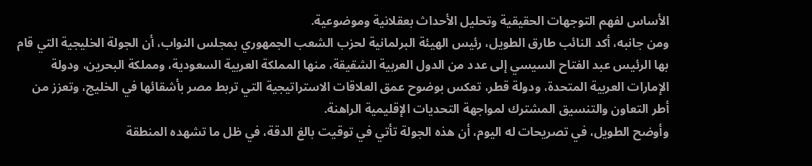الأساس لفهم التوجهات الحقيقية وتحليل الأحداث بعقلانية وموضوعية.
ومن جانبه، أكد النائب طارق الطويل، رئيس الهيئة البرلمانية لحزب الشعب الجمهوري بمجلس النواب، أن الجولة الخليجية التي قام بها الرئيس عبد الفتاح السيسي إلى عدد من الدول العربية الشقيقة، منها المملكة العربية السعودية، ومملكة البحرين، ودولة الإمارات العربية المتحدة، ودولة قطر، تعكس بوضوح عمق العلاقات الاستراتيجية التي تربط مصر بأشقائها في الخليج، وتعزز من أطر التعاون والتنسيق المشترك لمواجهة التحديات الإقليمية الراهنة.
وأوضح الطويل، في تصريحات له اليوم، أن هذه الجولة تأتي في توقيت بالغ الدقة، في ظل ما تشهده المنطقة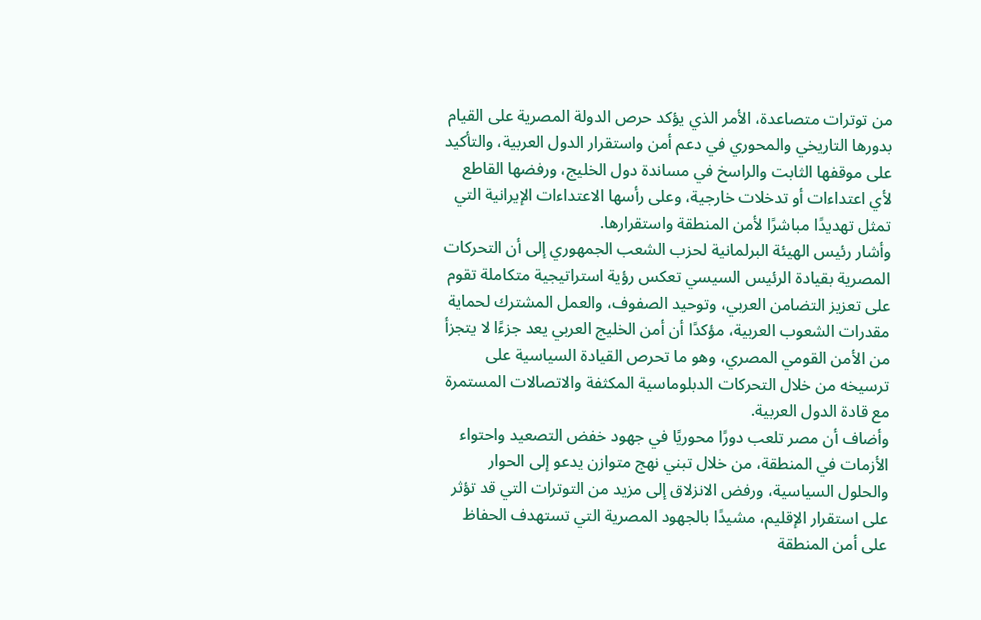من توترات متصاعدة، الأمر الذي يؤكد حرص الدولة المصرية على القيام بدورها التاريخي والمحوري في دعم أمن واستقرار الدول العربية، والتأكيد على موقفها الثابت والراسخ في مساندة دول الخليج، ورفضها القاطع لأي اعتداءات أو تدخلات خارجية، وعلى رأسها الاعتداءات الإيرانية التي تمثل تهديدًا مباشرًا لأمن المنطقة واستقرارها.
وأشار رئيس الهيئة البرلمانية لحزب الشعب الجمهوري إلى أن التحركات المصرية بقيادة الرئيس السيسي تعكس رؤية استراتيجية متكاملة تقوم على تعزيز التضامن العربي، وتوحيد الصفوف، والعمل المشترك لحماية مقدرات الشعوب العربية، مؤكدًا أن أمن الخليج العربي يعد جزءًا لا يتجزأ من الأمن القومي المصري، وهو ما تحرص القيادة السياسية على ترسيخه من خلال التحركات الدبلوماسية المكثفة والاتصالات المستمرة مع قادة الدول العربية.
وأضاف أن مصر تلعب دورًا محوريًا في جهود خفض التصعيد واحتواء الأزمات في المنطقة، من خلال تبني نهج متوازن يدعو إلى الحوار والحلول السياسية، ورفض الانزلاق إلى مزيد من التوترات التي قد تؤثر على استقرار الإقليم، مشيدًا بالجهود المصرية التي تستهدف الحفاظ على أمن المنطقة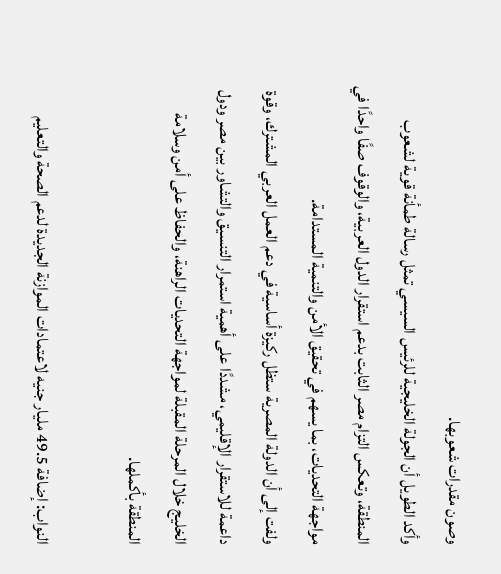وصون مقدرات شعوبها.
وأكد الطويل أن الجولة الخليجية للرئيس السيسي تمثل رسالة طمأنة قوية لشعوب المنطقة، وتعكس التزام مصر الثابت بدعم استقرار الدول العربية، والوقوف صفًا واحدًا في مواجهة التحديات، بما يسهم في تحقيق الأمن والتنمية المستدامة.
ولفت إلى أن الدولة المصرية ستظل ركيزة أساسية في دعم العمل العربي المشترك، وقوة داعمة للاستقرار الإقليمي، مشددًا على أهمية استمرار التنسيق والتشاور بين مصر ودول الخليج خلال المرحلة المقبلة لمواجهة التحديات الراهنة، والحفاظ على أمن وسلامة المنطقة بأكملها.

النواب: إضافة 49.5 مليار جنيه لاعتمادات الموازنة الجديدة لدعم الصحة والتعليم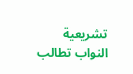تشريعية النواب تطالب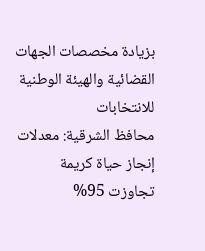بزيادة مخصصات الجهات القضائية والهيئة الوطنية للانتخابات
محافظ الشرقية: معدلات إنجاز حياة كريمة تجاوزت 95%